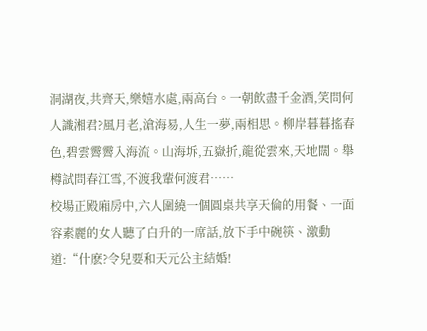洞湖夜,共齊天,樂嬉水處,兩高台。一朝飲盡千金酒,笑問何人識湘君?風月老,滄海易,人生一夢,兩相思。柳岸暮暮搖春色,碧雲霽霽入海流。山海坼,五嶽折,龍從雲來,天地闊。舉樽試問春江雪,不渡我輩何渡君……
校場正殿廂房中,六人圍繞一個圓桌共享天倫的用餐、一面容素麗的女人聽了白升的一席話,放下手中碗筷、激動道:“什麽?令兒要和天元公主結婚!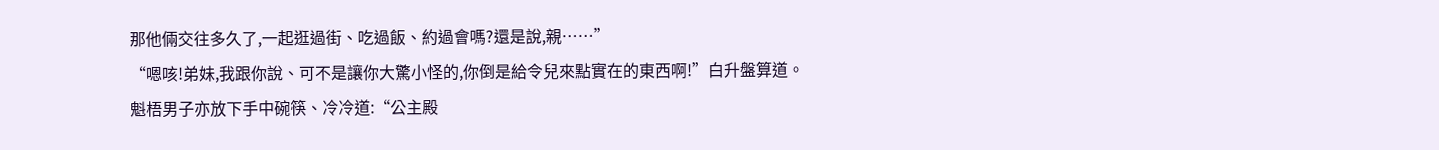那他倆交往多久了,一起逛過街、吃過飯、約過會嗎?還是說,親……”
“嗯咳!弟妹,我跟你說、可不是讓你大驚小怪的,你倒是給令兒來點實在的東西啊!”白升盤算道。
魁梧男子亦放下手中碗筷、冷冷道:“公主殿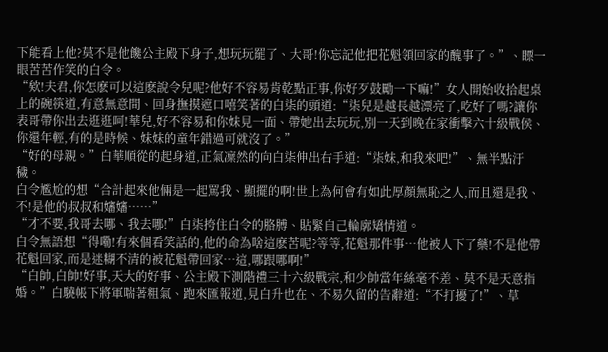下能看上他?莫不是他饞公主殿下身子,想玩玩罷了、大哥!你忘記他把花魁領回家的醜事了。”、瞟一眼苦苦作笑的白令。
“欸!夫君,你怎麽可以這麽說令兒呢?他好不容易肯乾點正事,你好歹鼓勵一下嘛!”女人開始收拾起桌上的碗筷道,有意無意間、回身撫摸遮口嘻笑著的白柒的頭道:“柒兒是越長越漂亮了,吃好了嗎?讓你表哥帶你出去逛逛呵!華兒,好不容易和你妹見一面、帶她出去玩玩,別一天到晚在家衝擊六十級戰侯、你還年輕,有的是時候、妹妹的童年錯過可就沒了。”
“好的母親。”白華順從的起身道,正氣凜然的向白柒伸出右手道:“柒妹,和我來吧!”、無半點汙穢。
白令尷尬的想“合計起來他倆是一起罵我、顯擺的啊!世上為何會有如此厚顏無恥之人,而且還是我、不!是他的叔叔和嬸嬸……”
“才不要,我哥去哪、我去哪!”白柒挎住白令的胳膊、貼緊自己輪廓矯情道。
白令無語想“得嘞!有來個看笑話的,他的命為啥這麽苦呢?等等,花魁那件事…他被人下了藥!不是他帶花魁回家,而是迷糊不清的被花魁帶回家…這,哪跟哪啊!”
“白帥,白帥!好事,天大的好事、公主殿下測階禮三十六級戰宗,和少帥當年絲毫不差、莫不是天意指婚。”白驍帳下將軍喘著粗氣、跑來匯報道,見白升也在、不易久留的告辭道:“不打擾了!”、草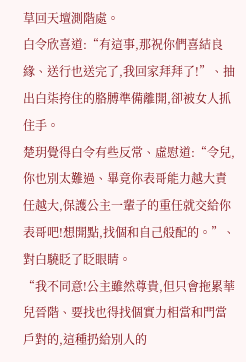草回天壇測階處。
白令欣喜道:“有這事,那祝你們喜結良緣、送行也送完了,我回家拜拜了!”、抽出白柒挎住的胳膊準備離開,卻被女人抓住手。
楚玥覺得白令有些反常、虛慰道:“令兒,你也別太難過、畢竟你表哥能力越大責任越大,保護公主一輩子的重任就交給你表哥吧!想開點,找個和自己般配的。”、對白驍眨了眨眼睛。
“我不同意!公主雖然尊貴,但只會拖累華兒晉階、要找也得找個實力相當和門當戶對的,這種扔給別人的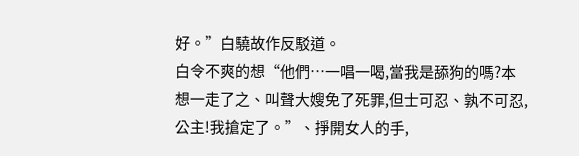好。”白驍故作反駁道。
白令不爽的想“他們…一唱一喝,當我是舔狗的嗎?本想一走了之、叫聲大嫂免了死罪,但士可忍、孰不可忍,公主!我搶定了。”、掙開女人的手,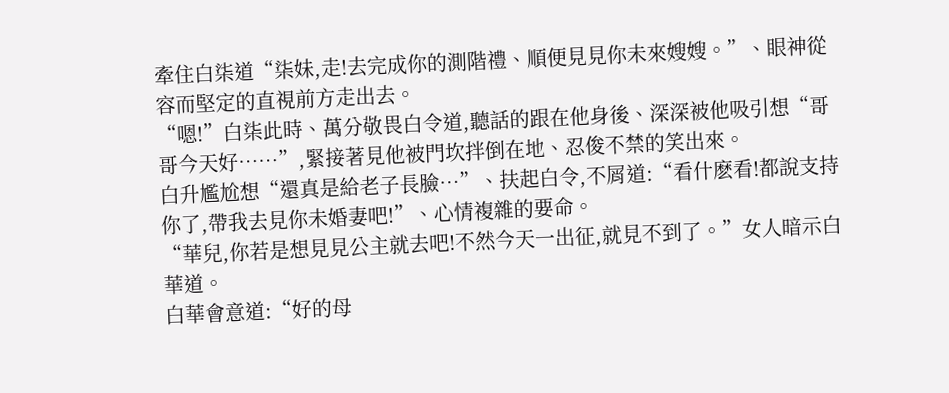牽住白柒道“柒妹,走!去完成你的測階禮、順便見見你未來嫂嫂。”、眼神從容而堅定的直視前方走出去。
“嗯!”白柒此時、萬分敬畏白令道,聽話的跟在他身後、深深被他吸引想“哥哥今天好……”,緊接著見他被門坎拌倒在地、忍俊不禁的笑出來。
白升尷尬想“還真是給老子長臉…”、扶起白令,不屑道:“看什麽看!都說支持你了,帶我去見你未婚妻吧!”、心情複雜的要命。
“華兒,你若是想見見公主就去吧!不然今天一出征,就見不到了。”女人暗示白華道。
白華會意道:“好的母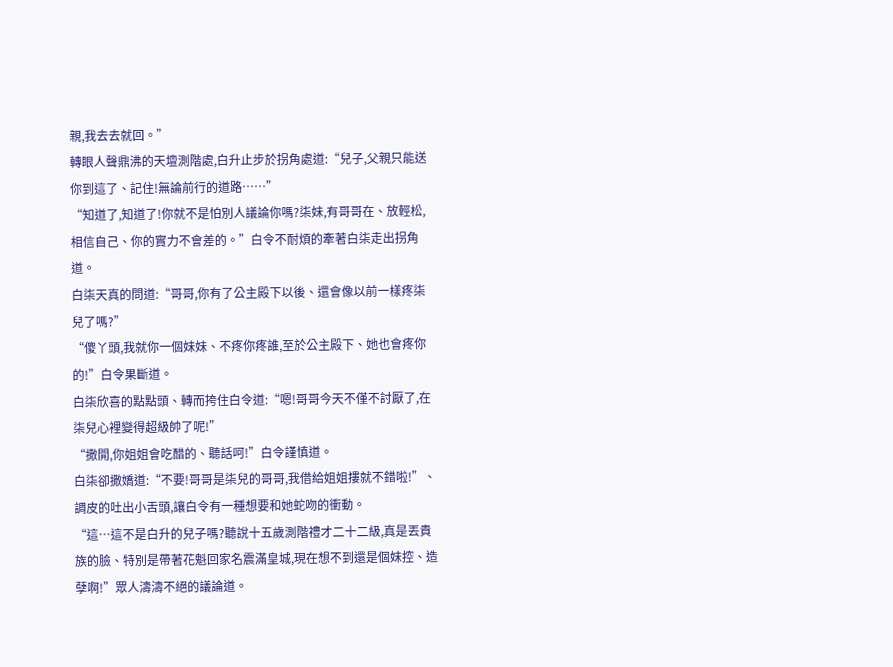親,我去去就回。”
轉眼人聲鼎沸的天壇測階處,白升止步於拐角處道:“兒子,父親只能送你到這了、記住!無論前行的道路……”
“知道了,知道了!你就不是怕別人議論你嗎?柒妹,有哥哥在、放輕松,相信自己、你的實力不會差的。”白令不耐煩的牽著白柒走出拐角道。
白柒天真的問道:“哥哥,你有了公主殿下以後、還會像以前一樣疼柒兒了嗎?”
“傻丫頭,我就你一個妹妹、不疼你疼誰,至於公主殿下、她也會疼你的!”白令果斷道。
白柒欣喜的點點頭、轉而挎住白令道:“嗯!哥哥今天不僅不討厭了,在柒兒心裡變得超級帥了呢!”
“撒開,你姐姐會吃醋的、聽話呵!”白令謹慎道。
白柒卻撒嬌道:“不要!哥哥是柒兒的哥哥,我借給姐姐摟就不錯啦!”、調皮的吐出小舌頭,讓白令有一種想要和她蛇吻的衝動。
“這…這不是白升的兒子嗎?聽說十五歲測階禮才二十二級,真是丟貴族的臉、特別是帶著花魁回家名震滿皇城,現在想不到還是個妹控、造孽啊!”眾人濤濤不絕的議論道。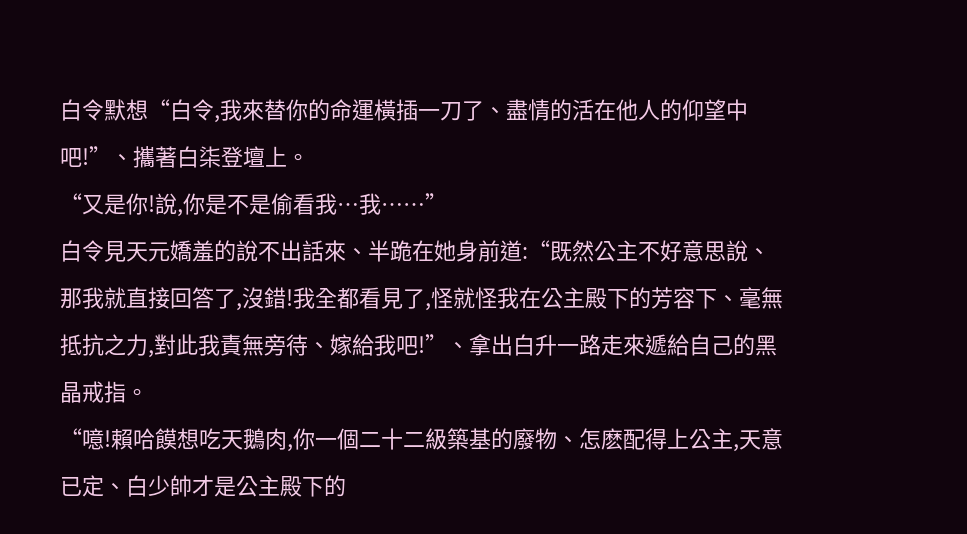白令默想“白令,我來替你的命運橫插一刀了、盡情的活在他人的仰望中吧!”、攜著白柒登壇上。
“又是你!說,你是不是偷看我…我……”
白令見天元嬌羞的說不出話來、半跪在她身前道:“既然公主不好意思說、那我就直接回答了,沒錯!我全都看見了,怪就怪我在公主殿下的芳容下、毫無抵抗之力,對此我責無旁待、嫁給我吧!”、拿出白升一路走來遞給自己的黑晶戒指。
“噫!賴哈饃想吃天鵝肉,你一個二十二級築基的廢物、怎麽配得上公主,天意已定、白少帥才是公主殿下的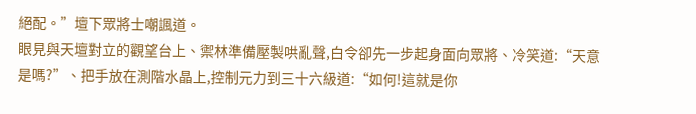絕配。”壇下眾將士嘲諷道。
眼見與天壇對立的觀望台上、禦林準備壓製哄亂聲,白令卻先一步起身面向眾將、冷笑道:“天意是嗎?”、把手放在測階水晶上,控制元力到三十六級道:“如何!這就是你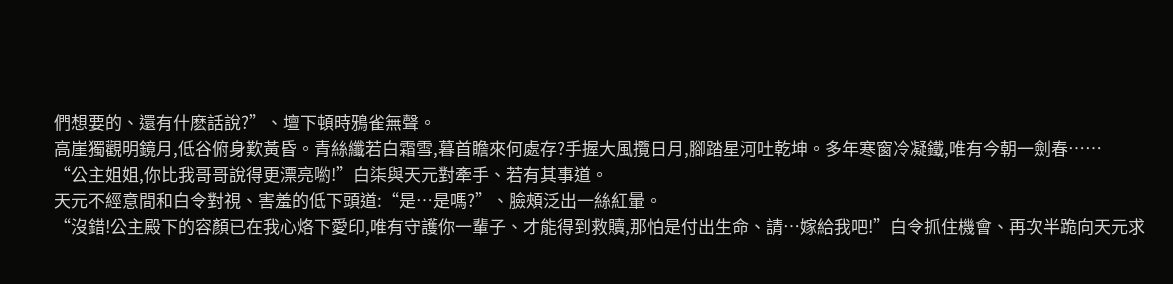們想要的、還有什麽話說?”、壇下頓時鴉雀無聲。
高崖獨觀明鏡月,低谷俯身歎黃昏。青絲纖若白霜雪,暮首瞻來何處存?手握大風攬日月,腳踏星河吐乾坤。多年寒窗冷凝鐵,唯有今朝一劍春……
“公主姐姐,你比我哥哥說得更漂亮喲!”白柒與天元對牽手、若有其事道。
天元不經意間和白令對視、害羞的低下頭道:“是…是嗎?”、臉頰泛出一絲紅暈。
“沒錯!公主殿下的容顏已在我心烙下愛印,唯有守護你一輩子、才能得到救贖,那怕是付出生命、請…嫁給我吧!”白令抓住機會、再次半跪向天元求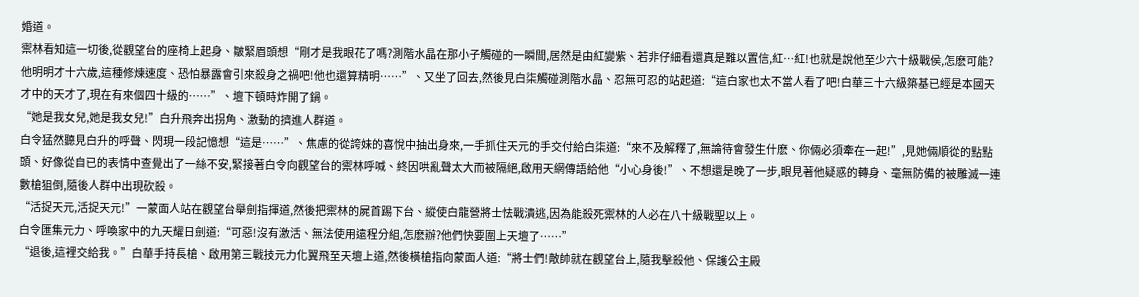婚道。
禦林看知這一切後,從觀望台的座椅上起身、皺緊眉頭想“剛才是我眼花了嗎?測階水晶在那小子觸碰的一瞬間,居然是由紅變紫、若非仔細看還真是難以置信,紅…紅!也就是說他至少六十級戰侯,怎麽可能?他明明才十六歲,這種修煉速度、恐怕暴露會引來殺身之禍吧!他也還算精明……”、又坐了回去,然後見白柒觸碰測階水晶、忍無可忍的站起道:“這白家也太不當人看了吧!白華三十六級築基已經是本國天才中的天才了,現在有來個四十級的……”、壇下頓時炸開了鍋。
“她是我女兒,她是我女兒!”白升飛奔出拐角、激動的擠進人群道。
白令猛然聽見白升的呼聲、閃現一段記憶想“這是……”、焦慮的從誇妹的喜悅中抽出身來,一手抓住天元的手交付給白柒道:“來不及解釋了,無論待會發生什麽、你倆必須牽在一起!”,見她倆順從的點點頭、好像從自已的表情中查覺出了一絲不安,緊接著白令向觀望台的禦林呼喊、終因哄亂聲太大而被隔絕,啟用天網傳語給他“小心身後!”、不想還是晚了一步,眼見著他疑惑的轉身、毫無防備的被雕滅一連數槍狙倒,隨後人群中出現砍殺。
“活捉天元,活捉天元!”一蒙面人站在觀望台舉劍指揮道,然後把禦林的屍首踢下台、縱使白龍營將士怯戰潰逃,因為能殺死禦林的人必在八十級戰聖以上。
白令匯集元力、呼喚家中的九天耀日劍道:“可惡!沒有激活、無法使用遠程分組,怎麽辦?他們快要圍上天壇了……”
“退後,這裡交給我。”白華手持長槍、啟用第三戰技元力化翼飛至天壇上道,然後橫槍指向蒙面人道:“將士們!敵帥就在觀望台上,隨我擊殺他、保護公主殿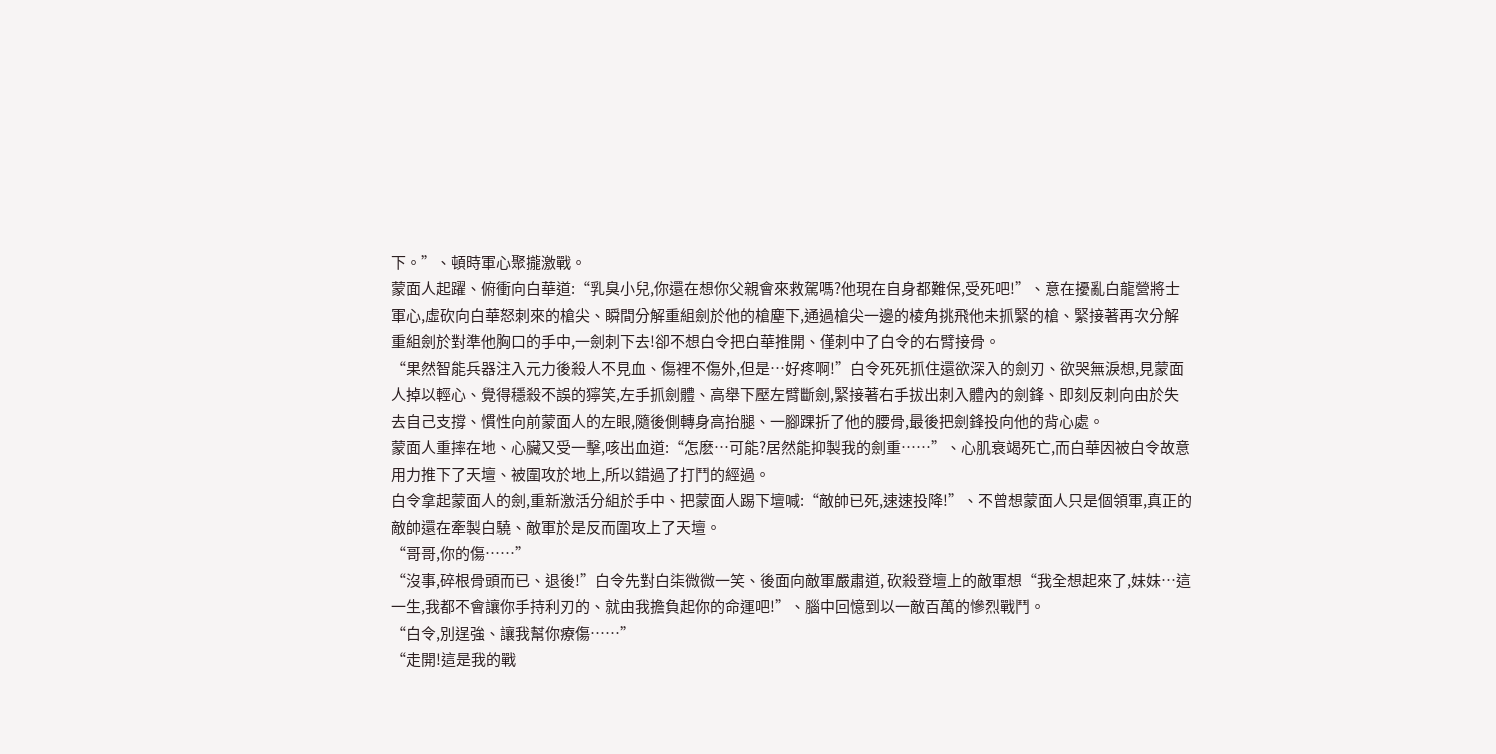下。”、頓時軍心聚攏激戰。
蒙面人起躍、俯衝向白華道:“乳臭小兒,你還在想你父親會來救駕嗎?他現在自身都難保,受死吧!”、意在擾亂白龍營將士軍心,虛砍向白華怒刺來的槍尖、瞬間分解重組劍於他的槍塵下,通過槍尖一邊的棱角挑飛他未抓緊的槍、緊接著再次分解重組劍於對準他胸口的手中,一劍刺下去!卻不想白令把白華推開、僅刺中了白令的右臂接骨。
“果然智能兵器注入元力後殺人不見血、傷裡不傷外,但是…好疼啊!”白令死死抓住還欲深入的劍刃、欲哭無淚想,見蒙面人掉以輕心、覺得穩殺不誤的獰笑,左手抓劍體、高舉下壓左臂斷劍,緊接著右手拔出刺入體內的劍鋒、即刻反刺向由於失去自己支撐、慣性向前蒙面人的左眼,隨後側轉身高抬腿、一腳踝折了他的腰骨,最後把劍鋒投向他的背心處。
蒙面人重摔在地、心臟又受一擊,咳出血道:“怎麽…可能?居然能抑製我的劍重……”、心肌衰竭死亡,而白華因被白令故意用力推下了天壇、被圍攻於地上,所以錯過了打鬥的經過。
白令拿起蒙面人的劍,重新激活分組於手中、把蒙面人踢下壇喊:“敵帥已死,速速投降!”、不曾想蒙面人只是個領軍,真正的敵帥還在牽製白驍、敵軍於是反而圍攻上了天壇。
“哥哥,你的傷……”
“沒事,碎根骨頭而已、退後!”白令先對白柒微微一笑、後面向敵軍嚴肅道, 砍殺登壇上的敵軍想“我全想起來了,妹妹…這一生,我都不會讓你手持利刃的、就由我擔負起你的命運吧!”、腦中回憶到以一敵百萬的慘烈戰鬥。
“白令,別逞強、讓我幫你療傷……”
“走開!這是我的戰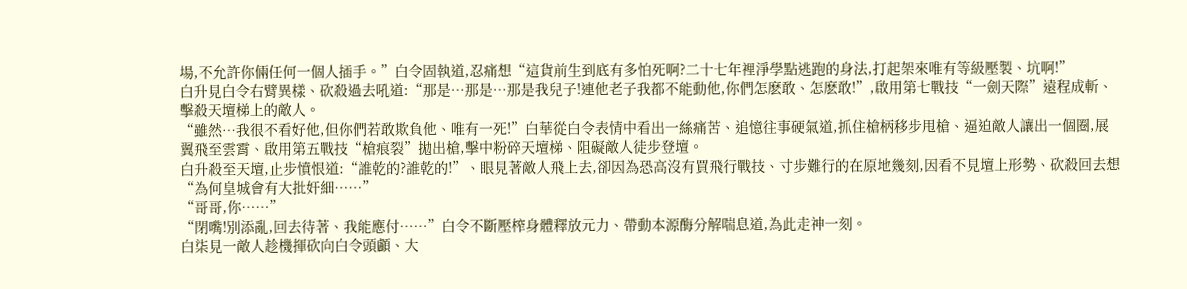場,不允許你倆任何一個人插手。”白令固執道,忍痛想“這貨前生到底有多怕死啊?二十七年裡淨學點逃跑的身法,打起架來唯有等級壓製、坑啊!”
白升見白令右臂異樣、砍殺過去吼道:“那是…那是…那是我兒子!連他老子我都不能動他,你們怎麽敢、怎麽敢!”,啟用第七戰技“一劍天際”遠程成斬、擊殺天壇梯上的敵人。
“雖然…我很不看好他,但你們若敢欺負他、唯有一死!”白華從白令表情中看出一絲痛苦、追憶往事硬氣道,抓住槍柄移步甩槍、逼迫敵人讓出一個圈,展翼飛至雲霄、啟用第五戰技“槍痕裂”拋出槍,擊中粉碎天壇梯、阻礙敵人徒步登壇。
白升殺至天壇,止步憤恨道:“誰乾的?誰乾的!”、眼見著敵人飛上去,卻因為恐高沒有買飛行戰技、寸步難行的在原地幾刻,因看不見壇上形勢、砍殺回去想“為何皇城會有大批奸細……”
“哥哥,你……”
“閉嘴!別添亂,回去待著、我能應付……”白令不斷壓榨身體釋放元力、帶動本源酶分解喘息道,為此走神一刻。
白柒見一敵人趁機揮砍向白令頭顱、大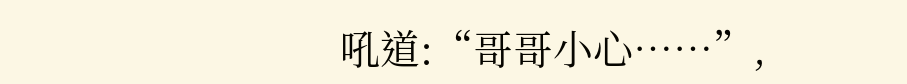吼道:“哥哥小心……”,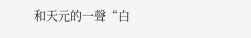和天元的一聲“白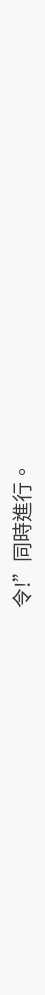令!”同時進行。